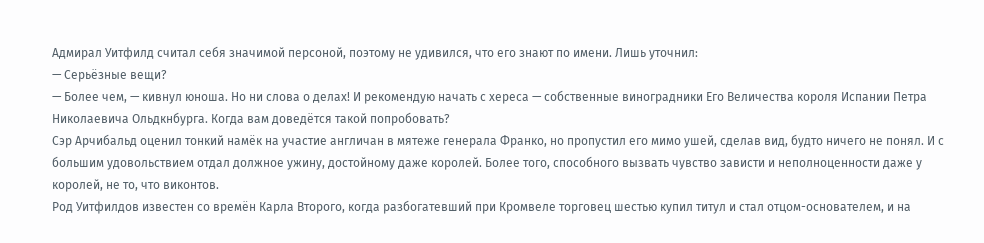Адмирал Уитфилд считал себя значимой персоной, поэтому не удивился, что его знают по имени. Лишь уточнил:
— Серьёзные вещи?
— Более чем, — кивнул юноша. Но ни слова о делах! И рекомендую начать с хереса — собственные виноградники Его Величества короля Испании Петра Николаевича Ольдкнбурга. Когда вам доведётся такой попробовать?
Сэр Арчибальд оценил тонкий намёк на участие англичан в мятеже генерала Франко, но пропустил его мимо ушей, сделав вид, будто ничего не понял. И с большим удовольствием отдал должное ужину, достойному даже королей. Более того, способного вызвать чувство зависти и неполноценности даже у королей, не то, что виконтов.
Род Уитфилдов известен со времён Карла Второго, когда разбогатевший при Кромвеле торговец шестью купил титул и стал отцом-основателем, и на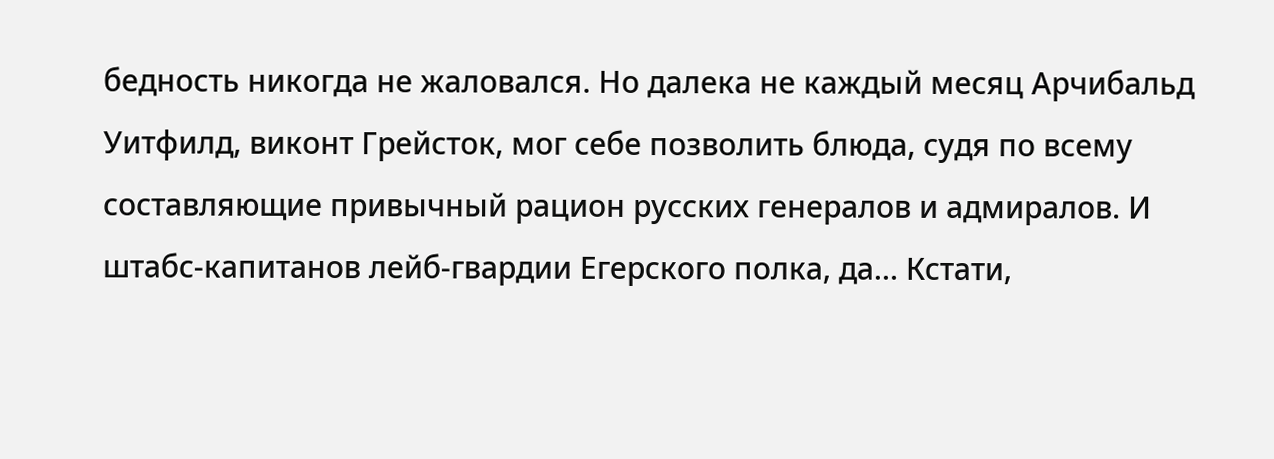бедность никогда не жаловался. Но далека не каждый месяц Арчибальд Уитфилд, виконт Грейсток, мог себе позволить блюда, судя по всему составляющие привычный рацион русских генералов и адмиралов. И штабс-капитанов лейб-гвардии Егерского полка, да… Кстати,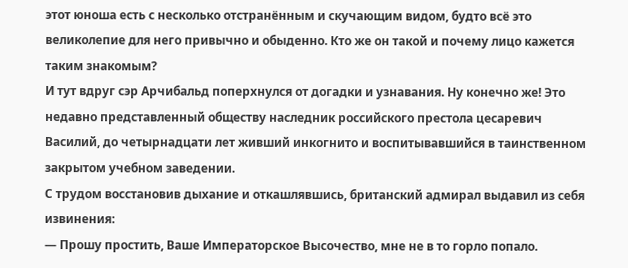этот юноша есть с несколько отстранённым и скучающим видом, будто всё это великолепие для него привычно и обыденно. Кто же он такой и почему лицо кажется таким знакомым?
И тут вдруг сэр Арчибальд поперхнулся от догадки и узнавания. Ну конечно же! Это недавно представленный обществу наследник российского престола цесаревич Василий, до четырнадцати лет живший инкогнито и воспитывавшийся в таинственном закрытом учебном заведении.
С трудом восстановив дыхание и откашлявшись, британский адмирал выдавил из себя извинения:
— Прошу простить, Ваше Императорское Высочество, мне не в то горло попало.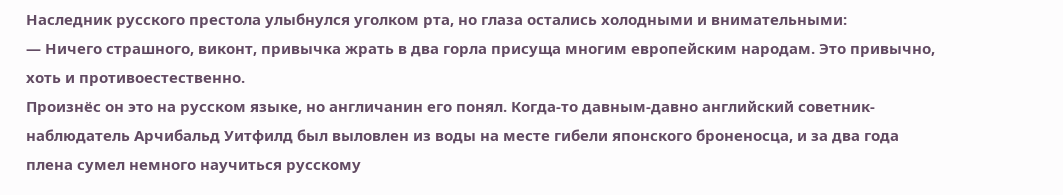Наследник русского престола улыбнулся уголком рта, но глаза остались холодными и внимательными:
— Ничего страшного, виконт, привычка жрать в два горла присуща многим европейским народам. Это привычно, хоть и противоестественно.
Произнёс он это на русском языке, но англичанин его понял. Когда-то давным-давно английский советник-наблюдатель Арчибальд Уитфилд был выловлен из воды на месте гибели японского броненосца, и за два года плена сумел немного научиться русскому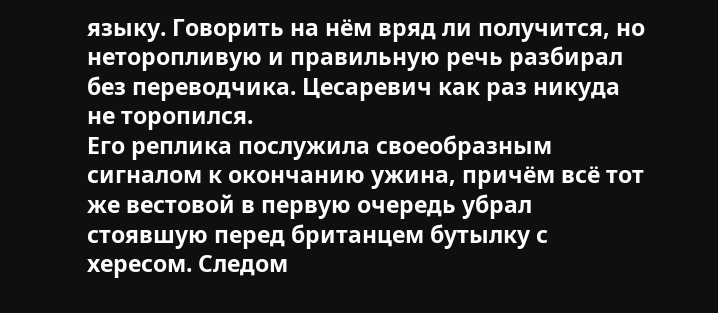языку. Говорить на нём вряд ли получится, но неторопливую и правильную речь разбирал без переводчика. Цесаревич как раз никуда не торопился.
Его реплика послужила своеобразным сигналом к окончанию ужина, причём всё тот же вестовой в первую очередь убрал стоявшую перед британцем бутылку с хересом. Следом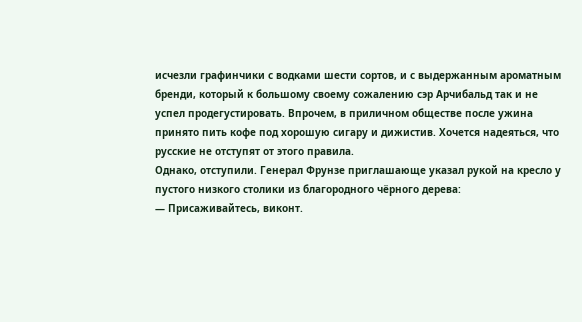исчезли графинчики с водками шести сортов, и с выдержанным ароматным бренди, который к большому своему сожалению сэр Арчибальд так и не успел продегустировать. Впрочем, в приличном обществе после ужина принято пить кофе под хорошую сигару и дижистив. Хочется надеяться, что русские не отступят от этого правила.
Однако, отступили. Генерал Фрунзе приглашающе указал рукой на кресло у пустого низкого столики из благородного чёрного дерева:
— Присаживайтесь, виконт.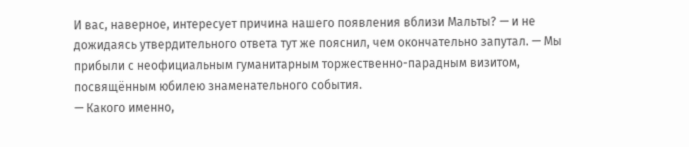И вас, наверное, интересует причина нашего появления вблизи Мальты? — и не дожидаясь утвердительного ответа тут же пояснил, чем окончательно запутал. — Мы прибыли с неофициальным гуманитарным торжественно-парадным визитом, посвящённым юбилею знаменательного события.
— Какого именно,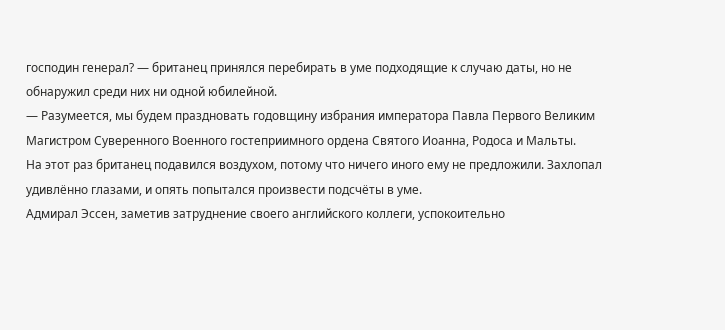господин генерал? — британец принялся перебирать в уме подходящие к случаю даты, но не обнаружил среди них ни одной юбилейной.
— Разумеется, мы будем праздновать годовщину избрания императора Павла Первого Великим Магистром Суверенного Военного гостеприимного ордена Святого Иоанна, Родоса и Мальты.
На этот раз британец подавился воздухом, потому что ничего иного ему не предложили. Захлопал удивлённо глазами, и опять попытался произвести подсчёты в уме.
Адмирал Эссен, заметив затруднение своего английского коллеги, успокоительно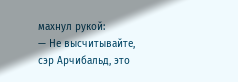махнул рукой:
— Не высчитывайте, сэр Арчибальд, это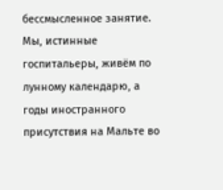бессмысленное занятие. Мы, истинные госпитальеры, живём по лунному календарю, а годы иностранного присутствия на Мальте во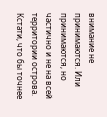внимание не принимаются. Или принимаются, но частично и не на всей территории острова. Кстати, что бы точнее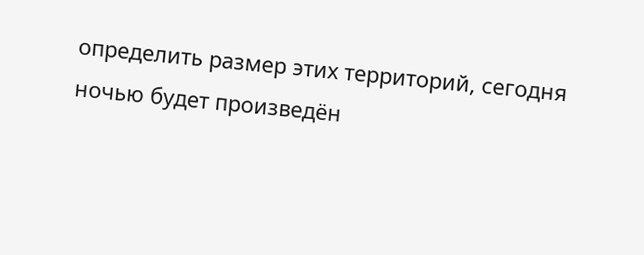определить размер этих территорий, сегодня ночью будет произведён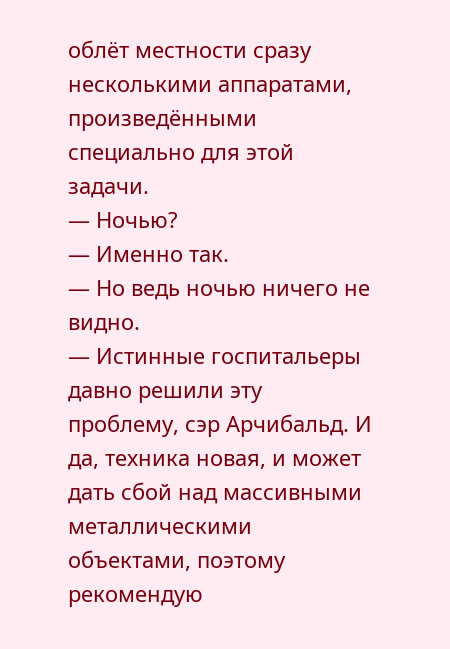облёт местности сразу несколькими аппаратами, произведёнными специально для этой задачи.
— Ночью?
— Именно так.
— Но ведь ночью ничего не видно.
— Истинные госпитальеры давно решили эту проблему, сэр Арчибальд. И да, техника новая, и может дать сбой над массивными металлическими объектами, поэтому рекомендую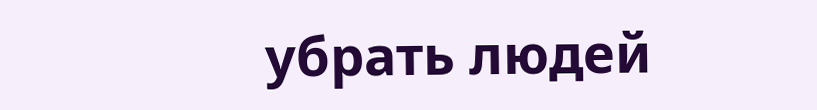убрать людей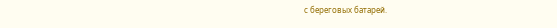с береговых батарей.